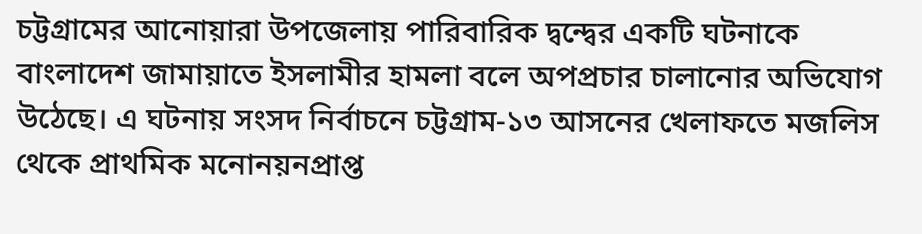চট্টগ্রামের আনোয়ারা উপজেলায় পারিবারিক দ্বন্দ্বের একটি ঘটনাকে বাংলাদেশ জামায়াতে ইসলামীর হামলা বলে অপপ্রচার চালানোর অভিযোগ উঠেছে। এ ঘটনায় সংসদ নির্বাচনে চট্টগ্রাম-১৩ আসনের খেলাফতে মজলিস থেকে প্রাথমিক মনোনয়নপ্রাপ্ত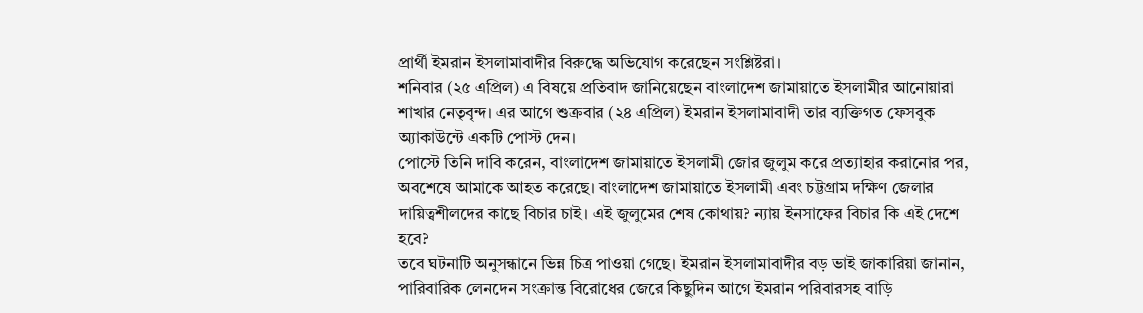প্রার্থী ইমরান ইসলামাবাদীর বিরুদ্ধে অভিযোগ করেছেন সংশ্লিষ্টরা।
শনিবার (২৫ এপ্রিল) এ বিষয়ে প্রতিবাদ জানিয়েছেন বাংলাদেশ জামায়াতে ইসলামীর আনোয়ারা শাখার নেতৃবৃন্দ। এর আগে শুক্রবার (২৪ এপ্রিল) ইমরান ইসলামাবাদী তার ব্যক্তিগত ফেসবুক অ্যাকাউন্টে একটি পোস্ট দেন।
পোস্টে তিনি দাবি করেন, বাংলাদেশ জামায়াতে ইসলামী জোর জুলুম করে প্রত্যাহার করানোর পর, অবশেষে আমাকে আহত করেছে। বাংলাদেশ জামায়াতে ইসলামী এবং চট্টগ্রাম দক্ষিণ জেলার দায়িত্বশীলদের কাছে বিচার চাই। এই জুলুমের শেষ কোথায়? ন্যায় ইনসাফের বিচার কি এই দেশে হবে?
তবে ঘটনাটি অনুসন্ধানে ভিন্ন চিত্র পাওয়া গেছে। ইমরান ইসলামাবাদীর বড় ভাই জাকারিয়া জানান, পারিবারিক লেনদেন সংক্রান্ত বিরোধের জেরে কিছুদিন আগে ইমরান পরিবারসহ বাড়ি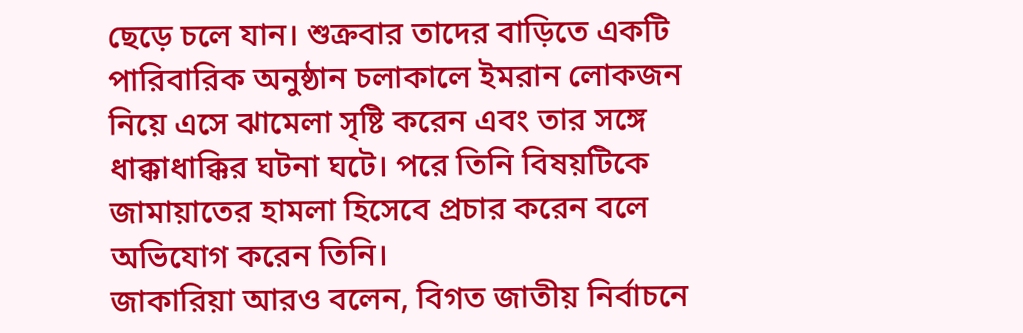ছেড়ে চলে যান। শুক্রবার তাদের বাড়িতে একটি পারিবারিক অনুষ্ঠান চলাকালে ইমরান লোকজন নিয়ে এসে ঝামেলা সৃষ্টি করেন এবং তার সঙ্গে ধাক্কাধাক্কির ঘটনা ঘটে। পরে তিনি বিষয়টিকে জামায়াতের হামলা হিসেবে প্রচার করেন বলে অভিযোগ করেন তিনি।
জাকারিয়া আরও বলেন, বিগত জাতীয় নির্বাচনে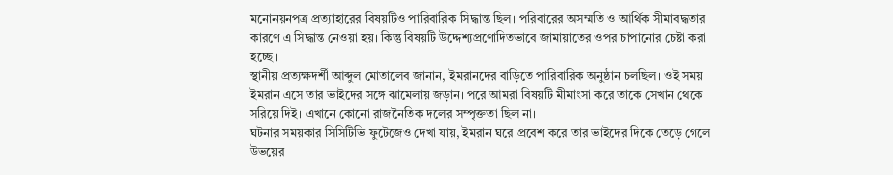মনোনয়নপত্র প্রত্যাহারের বিষয়টিও পারিবারিক সিদ্ধান্ত ছিল। পরিবারের অসম্মতি ও আর্থিক সীমাবদ্ধতার কারণে এ সিদ্ধান্ত নেওয়া হয়। কিন্তু বিষয়টি উদ্দেশ্যপ্রণোদিতভাবে জামায়াতের ওপর চাপানোর চেষ্টা করা হচ্ছে।
স্থানীয় প্রত্যক্ষদর্শী আব্দুল মোতালেব জানান, ইমরানদের বাড়িতে পারিবারিক অনুষ্ঠান চলছিল। ওই সময় ইমরান এসে তার ভাইদের সঙ্গে ঝামেলায় জড়ান। পরে আমরা বিষয়টি মীমাংসা করে তাকে সেখান থেকে সরিয়ে দিই। এখানে কোনো রাজনৈতিক দলের সম্পৃক্ততা ছিল না।
ঘটনার সময়কার সিসিটিভি ফুটেজেও দেখা যায়, ইমরান ঘরে প্রবেশ করে তার ভাইদের দিকে তেড়ে গেলে উভয়ের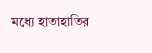মধ্যে হাতাহাতির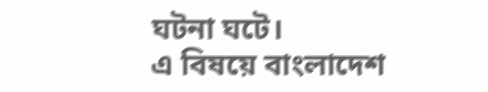ঘটনা ঘটে।
এ বিষয়ে বাংলাদেশ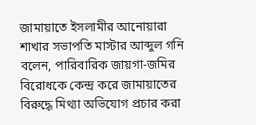জামায়াতে ইসলামীর আনোয়ারা শাখার সভাপতি মাস্টার আব্দুল গনি বলেন, পারিবারিক জায়গা-জমির বিরোধকে কেন্দ্র করে জামায়াতের বিরুদ্ধে মিথ্যা অভিযোগ প্রচার করা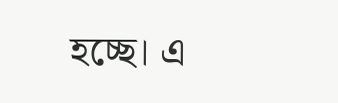হচ্ছে। এ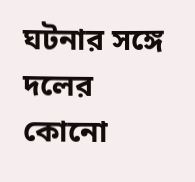ঘটনার সঙ্গে দলের কোনো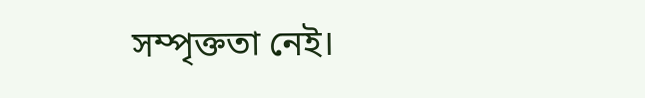সম্পৃক্ততা নেই।